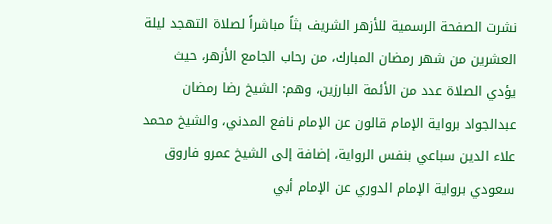نشرت الصفحة الرسمية للأزهر الشريف بثاً مباشراً لصلاة التهجد ليلة العشرين من شهر رمضان المبارك، من رحاب الجامع الأزهر، حيث يؤدي الصلاة عدد من الأئمة البارزين، وهم: الشيخ رضا رمضان عبدالجواد برواية الإمام قالون عن الإمام نافع المدني، والشيخ محمد علاء الدين سباعي بنفس الرواية، إضافة إلى الشيخ عمرو فاروق سعودي برواية الإمام الدوري عن الإمام أبي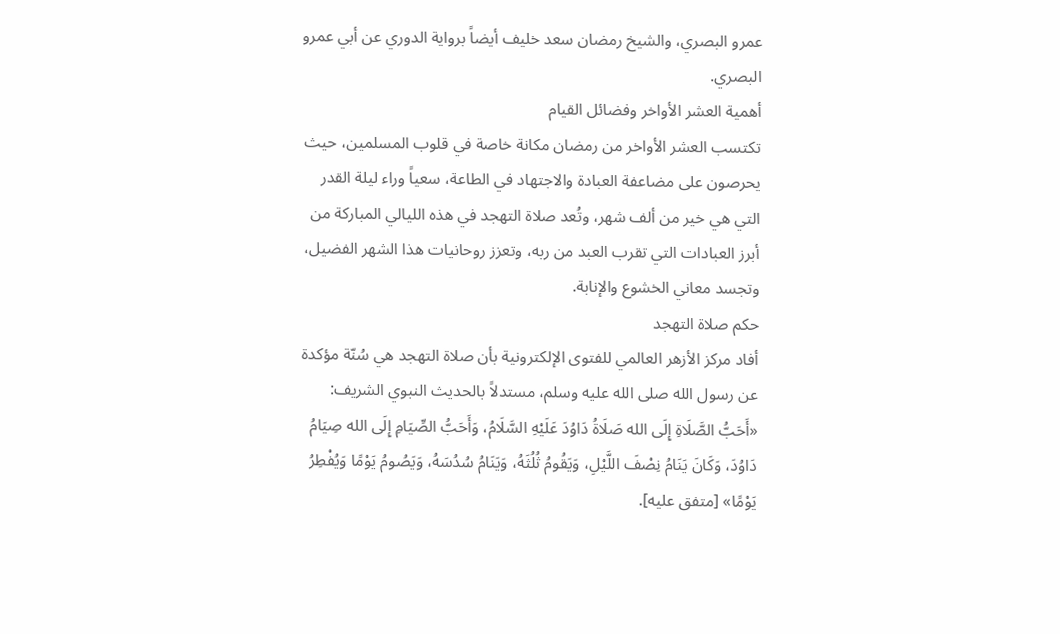عمرو البصري، والشيخ رمضان سعد خليف أيضاً برواية الدوري عن أبي عمرو البصري.
أهمية العشر الأواخر وفضائل القيام
تكتسب العشر الأواخر من رمضان مكانة خاصة في قلوب المسلمين، حيث يحرصون على مضاعفة العبادة والاجتهاد في الطاعة، سعياً وراء ليلة القدر التي هي خير من ألف شهر، وتُعد صلاة التهجد في هذه الليالي المباركة من أبرز العبادات التي تقرب العبد من ربه، وتعزز روحانيات هذا الشهر الفضيل، وتجسد معاني الخشوع والإنابة.
حكم صلاة التهجد
أفاد مركز الأزهر العالمي للفتوى الإلكترونية بأن صلاة التهجد هي سُنّة مؤكدة عن رسول الله صلى الله عليه وسلم، مستدلاً بالحديث النبوي الشريف: «أَحَبُّ الصَّلَاةِ إِلَى الله صَلَاةُ دَاوُدَ عَلَيْهِ السَّلَامُ، وَأَحَبُّ الصِّيَامِ إِلَى الله صِيَامُ دَاوُدَ، وَكَانَ يَنَامُ نِصْفَ اللَّيْلِ، وَيَقُومُ ثُلُثَهُ، وَيَنَامُ سُدُسَهُ، وَيَصُومُ يَوْمًا وَيُفْطِرُ يَوْمًا» [متفق عليه].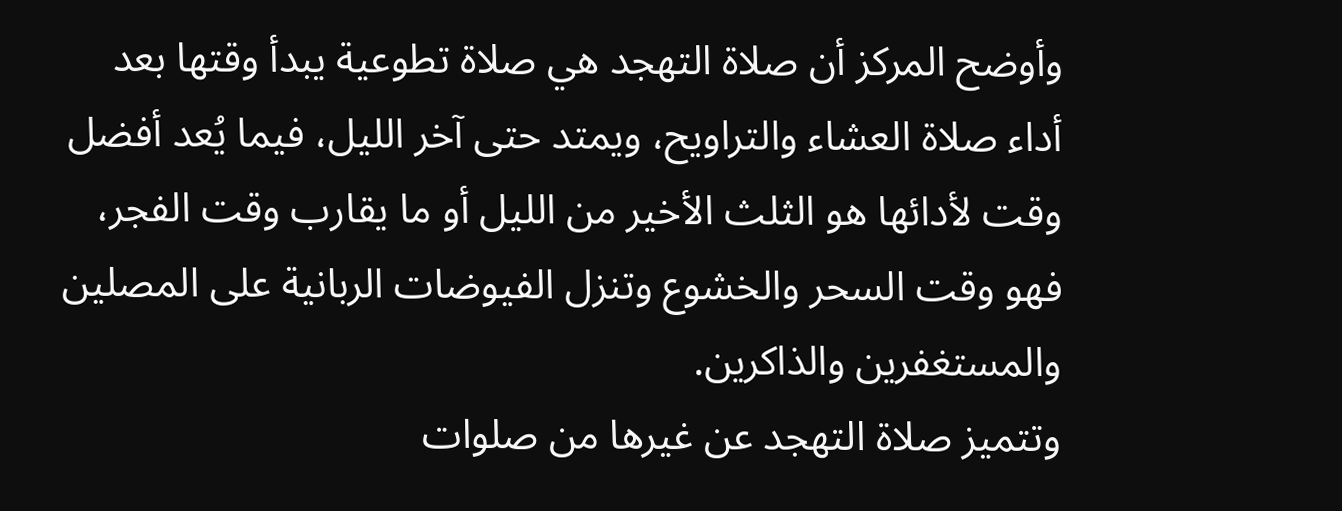وأوضح المركز أن صلاة التهجد هي صلاة تطوعية يبدأ وقتها بعد أداء صلاة العشاء والتراويح، ويمتد حتى آخر الليل، فيما يُعد أفضل وقت لأدائها هو الثلث الأخير من الليل أو ما يقارب وقت الفجر، فهو وقت السحر والخشوع وتنزل الفيوضات الربانية على المصلين والمستغفرين والذاكرين.
وتتميز صلاة التهجد عن غيرها من صلوات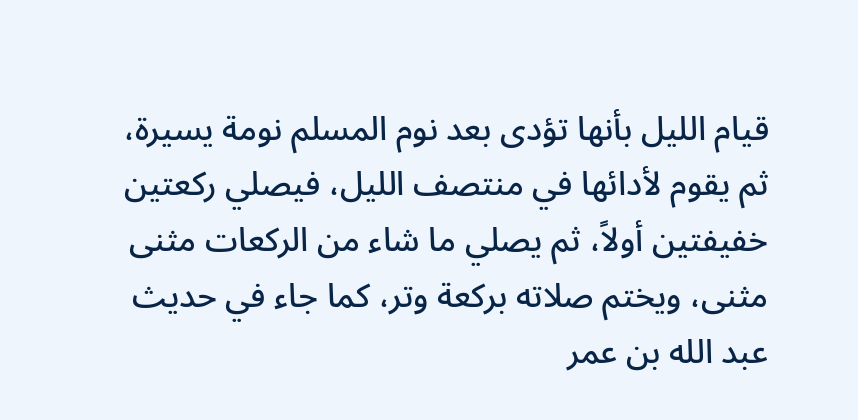قيام الليل بأنها تؤدى بعد نوم المسلم نومة يسيرة، ثم يقوم لأدائها في منتصف الليل، فيصلي ركعتين خفيفتين أولاً، ثم يصلي ما شاء من الركعات مثنى مثنى، ويختم صلاته بركعة وتر، كما جاء في حديث عبد الله بن عمر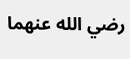رضي الله عنهما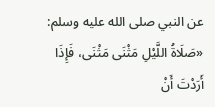عن النبي صلى الله عليه وسلم: «صَلَاةُ اللَّيْلِ مَثْنَى مَثْنَى، فَإِذَا أَرَدْتَ أَنْ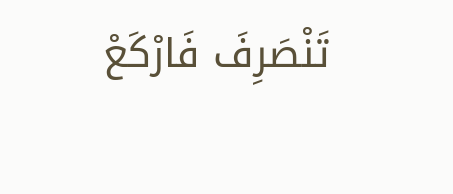تَنْصَرِفَ فَارْكَعْ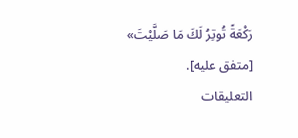رَكْعَةً تُوتِرُ لَكَ مَا صَلَّيْتَ» [متفق عليه].
التعليقات